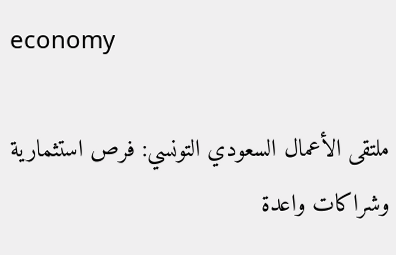economy

ملتقى الأعمال السعودي التونسي: فرص استثمارية وشراكات واعدة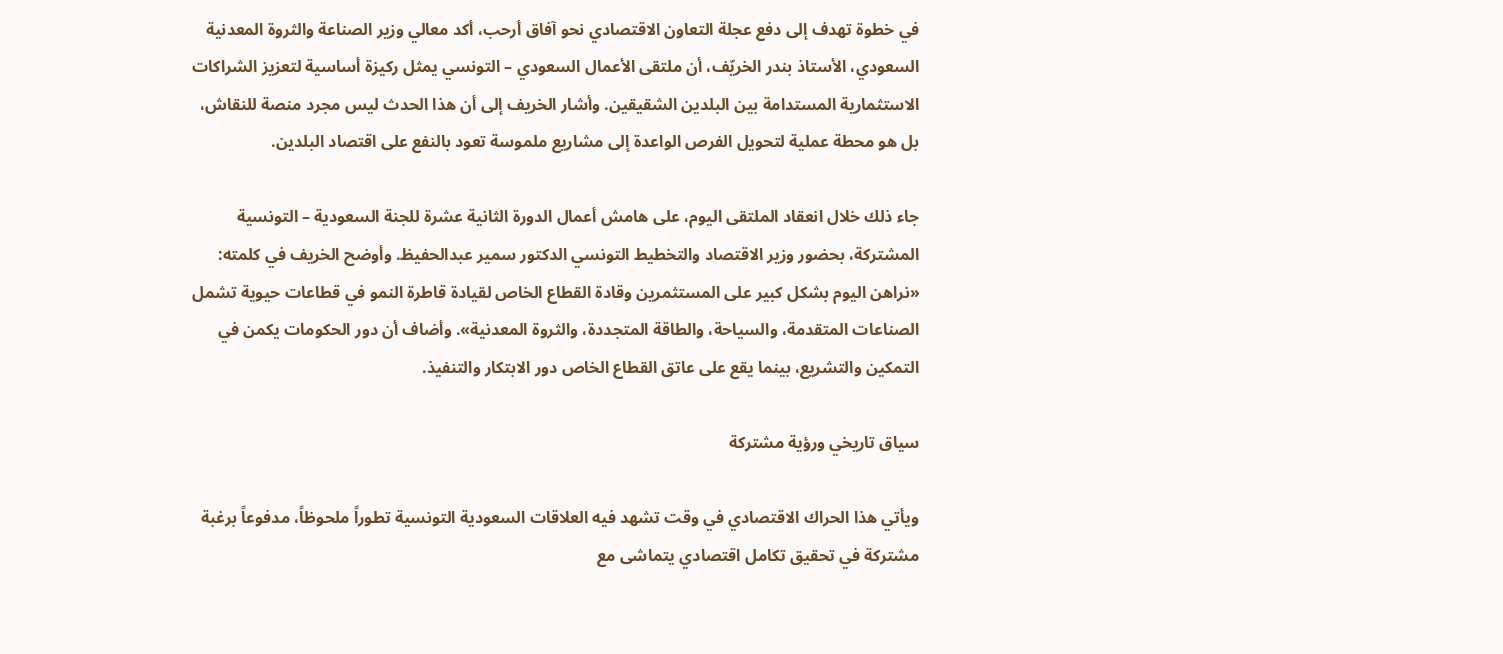في خطوة تهدف إلى دفع عجلة التعاون الاقتصادي نحو آفاق أرحب، أكد معالي وزير الصناعة والثروة المعدنية السعودي، الأستاذ بندر الخريّف، أن ملتقى الأعمال السعودي – التونسي يمثل ركيزة أساسية لتعزيز الشراكات الاستثمارية المستدامة بين البلدين الشقيقين. وأشار الخريف إلى أن هذا الحدث ليس مجرد منصة للنقاش، بل هو محطة عملية لتحويل الفرص الواعدة إلى مشاريع ملموسة تعود بالنفع على اقتصاد البلدين.

جاء ذلك خلال انعقاد الملتقى اليوم، على هامش أعمال الدورة الثانية عشرة للجنة السعودية – التونسية المشتركة، بحضور وزير الاقتصاد والتخطيط التونسي الدكتور سمير عبدالحفيظ. وأوضح الخريف في كلمته: «نراهن اليوم بشكل كبير على المستثمرين وقادة القطاع الخاص لقيادة قاطرة النمو في قطاعات حيوية تشمل الصناعات المتقدمة، والسياحة، والطاقة المتجددة، والثروة المعدنية». وأضاف أن دور الحكومات يكمن في التمكين والتشريع، بينما يقع على عاتق القطاع الخاص دور الابتكار والتنفيذ.

سياق تاريخي ورؤية مشتركة

ويأتي هذا الحراك الاقتصادي في وقت تشهد فيه العلاقات السعودية التونسية تطوراً ملحوظاً، مدفوعاً برغبة مشتركة في تحقيق تكامل اقتصادي يتماشى مع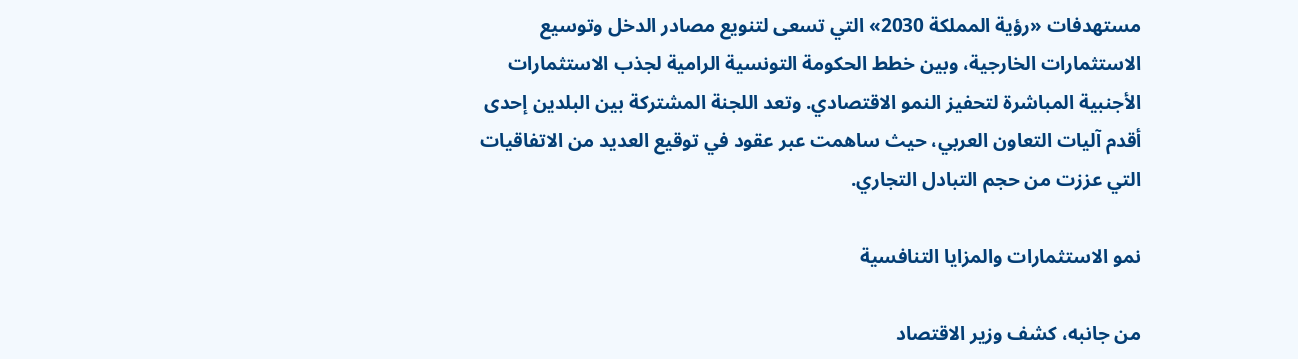مستهدفات «رؤية المملكة 2030» التي تسعى لتنويع مصادر الدخل وتوسيع الاستثمارات الخارجية، وبين خطط الحكومة التونسية الرامية لجذب الاستثمارات الأجنبية المباشرة لتحفيز النمو الاقتصادي. وتعد اللجنة المشتركة بين البلدين إحدى أقدم آليات التعاون العربي، حيث ساهمت عبر عقود في توقيع العديد من الاتفاقيات التي عززت من حجم التبادل التجاري.

نمو الاستثمارات والمزايا التنافسية

من جانبه، كشف وزير الاقتصاد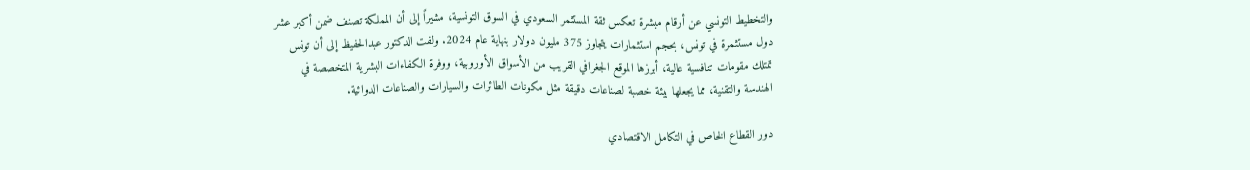والتخطيط التونسي عن أرقام مبشرة تعكس ثقة المستثمر السعودي في السوق التونسية، مشيراً إلى أن المملكة تصنف ضمن أكبر عشر دول مستثمرة في تونس، بحجم استثمارات يتجاوز 375 مليون دولار بنهاية عام 2024. ولفت الدكتور عبدالحفيظ إلى أن تونس تمتلك مقومات تنافسية عالية، أبرزها الموقع الجغرافي القريب من الأسواق الأوروبية، ووفرة الكفاءات البشرية المتخصصة في الهندسة والتقنية، مما يجعلها بيئة خصبة لصناعات دقيقة مثل مكونات الطائرات والسيارات والصناعات الدوائية.

دور القطاع الخاص في التكامل الاقتصادي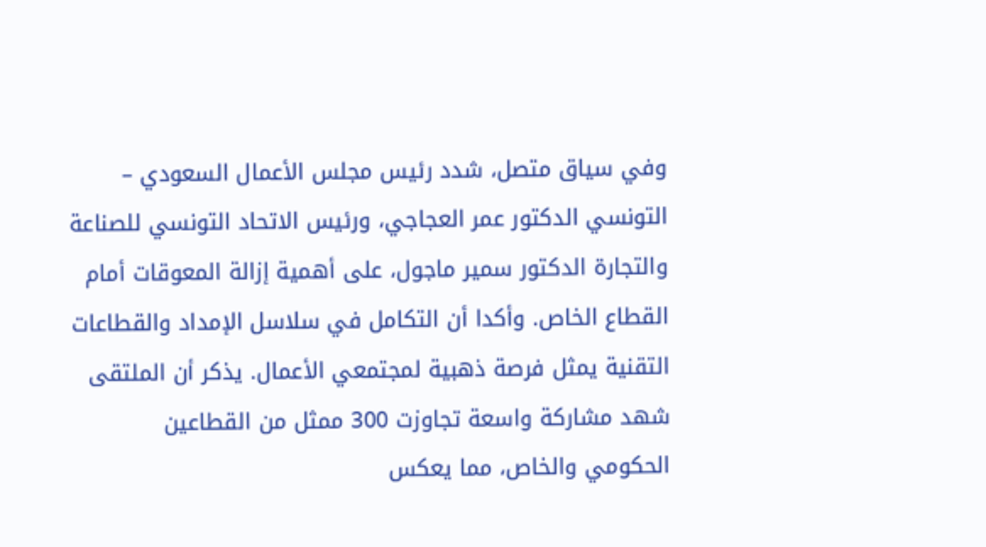وفي سياق متصل، شدد رئيس مجلس الأعمال السعودي – التونسي الدكتور عمر العجاجي، ورئيس الاتحاد التونسي للصناعة والتجارة الدكتور سمير ماجول، على أهمية إزالة المعوقات أمام القطاع الخاص. وأكدا أن التكامل في سلاسل الإمداد والقطاعات التقنية يمثل فرصة ذهبية لمجتمعي الأعمال. يذكر أن الملتقى شهد مشاركة واسعة تجاوزت 300 ممثل من القطاعين الحكومي والخاص، مما يعكس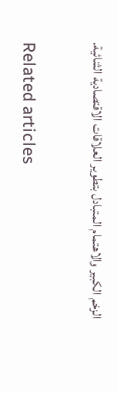الزخم الكبير والاهتمام المتبادل بتطوير العلاقات الاقتصادية الثنائية.

Related articles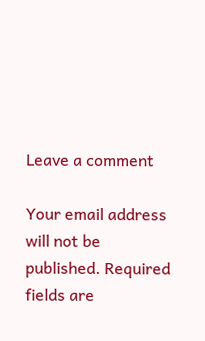Leave a comment

Your email address will not be published. Required fields are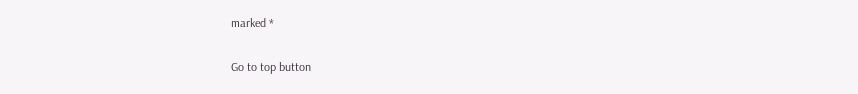marked *

Go to top button